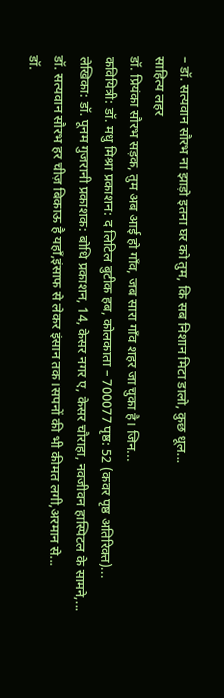– डॉ. सत्यवान सौरभ ना झाड़ो इतना घर को तुम, कि सब निशान मिटा डालो, कुछ धूल...
साहित्य लहर
डॉ. प्रियंका सौरभ सड़क, तुम अब आई हो गाँव, जब सारा गाँव शहर जा चुका है। जिन...
कवियित्री: डॉ. मधु मिश्रा प्रकाशन: द लिटिल बुटीक हब, कोलकाता – 700077 पृष्ठ: 52 (कवर पृष्ठ अतिरिक्त)...
लेखिका: डॉ. पूनम गुजरानी प्रकाशक: बोधि प्रकाशन, 14, केसर नगर ए, केसर चौराहा, नवजीवन हास्पिटल के सामने,...
डॉ. सत्यवान सौरभ हर चीज़ बिकाऊ है यहाँ,इंसाफ से लेकर इंसान तक।सपनों की भी कीमत लगी,अरमान से...
डॉ.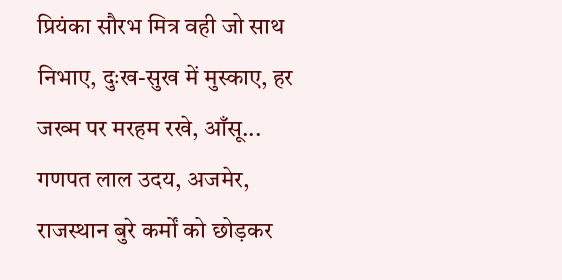प्रियंका सौरभ मित्र वही जो साथ निभाए, दुःख-सुख में मुस्काए, हर जख्म पर मरहम रखे, आँसू...
गणपत लाल उदय, अजमेर, राजस्थान बुरे कर्मों को छोड़कर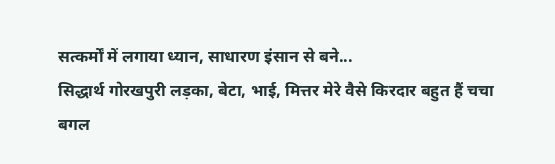सत्कर्मों में लगाया ध्यान, साधारण इंसान से बने...
सिद्धार्थ गोरखपुरी लड़का, बेटा, भाई, मित्तर मेरे वैसे किरदार बहुत हैं चचा बगल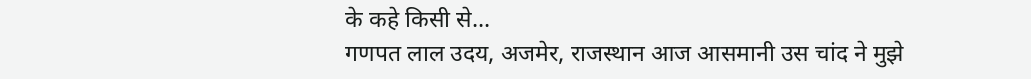के कहे किसी से...
गणपत लाल उदय, अजमेर, राजस्थान आज आसमानी उस चांद ने मुझे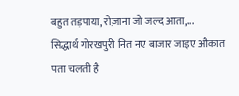बहुत तड़पाया, रोज़ाना जो जल्द आता,...
सिद्धार्थ गोरखपुरी नित नए बाजार जाइए औकात पता चलती है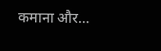कमाना और…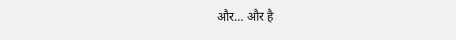और… और है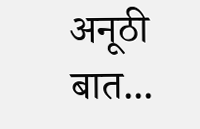अनूठी बात...